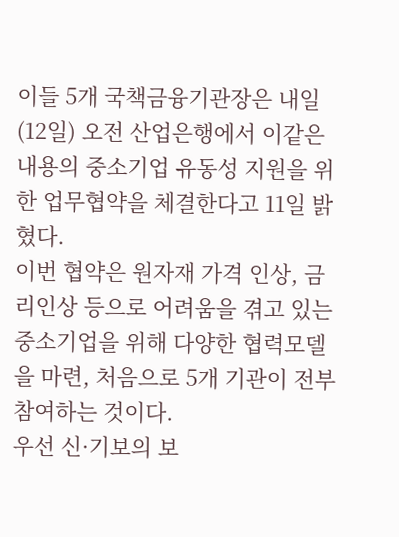이들 5개 국책금융기관장은 내일(12일) 오전 산업은행에서 이같은 내용의 중소기업 유동성 지원을 위한 업무협약을 체결한다고 11일 밝혔다.
이번 협약은 원자재 가격 인상, 금리인상 등으로 어려움을 겪고 있는 중소기업을 위해 다양한 협력모델을 마련, 처음으로 5개 기관이 전부 참여하는 것이다.
우선 신·기보의 보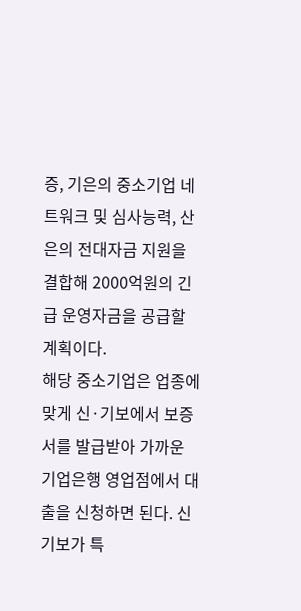증, 기은의 중소기업 네트워크 및 심사능력, 산은의 전대자금 지원을 결합해 2000억원의 긴급 운영자금을 공급할 계획이다.
해당 중소기업은 업종에 맞게 신·기보에서 보증서를 발급받아 가까운 기업은행 영업점에서 대출을 신청하면 된다. 신기보가 특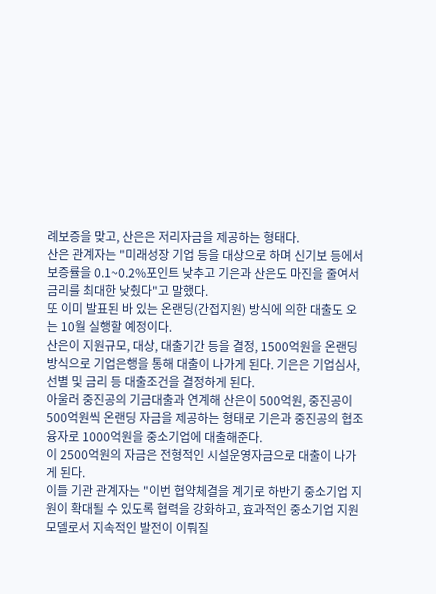례보증을 맞고, 산은은 저리자금을 제공하는 형태다.
산은 관계자는 "미래성장 기업 등을 대상으로 하며 신기보 등에서 보증률을 0.1~0.2%포인트 낮추고 기은과 산은도 마진을 줄여서 금리를 최대한 낮췄다"고 말했다.
또 이미 발표된 바 있는 온랜딩(간접지원) 방식에 의한 대출도 오는 10월 실행할 예정이다.
산은이 지원규모, 대상, 대출기간 등을 결정, 1500억원을 온랜딩 방식으로 기업은행을 통해 대출이 나가게 된다. 기은은 기업심사, 선별 및 금리 등 대출조건을 결정하게 된다.
아울러 중진공의 기금대출과 연계해 산은이 500억원, 중진공이 500억원씩 온랜딩 자금을 제공하는 형태로 기은과 중진공의 협조융자로 1000억원을 중소기업에 대출해준다.
이 2500억원의 자금은 전형적인 시설운영자금으로 대출이 나가게 된다.
이들 기관 관계자는 "이번 협약체결을 계기로 하반기 중소기업 지원이 확대될 수 있도록 협력을 강화하고, 효과적인 중소기업 지원모델로서 지속적인 발전이 이뤄질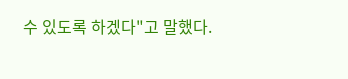수 있도록 하겠다"고 말했다.